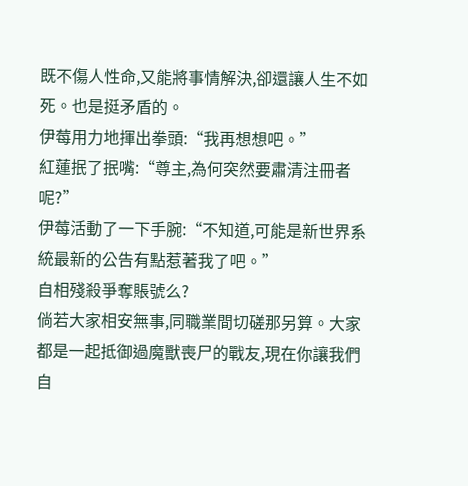既不傷人性命,又能將事情解決,卻還讓人生不如死。也是挺矛盾的。
伊莓用力地揮出拳頭:“我再想想吧。”
紅蓮抿了抿嘴:“尊主,為何突然要肅清注冊者呢?”
伊莓活動了一下手腕:“不知道,可能是新世界系統最新的公告有點惹著我了吧。”
自相殘殺爭奪賬號么?
倘若大家相安無事,同職業間切磋那另算。大家都是一起抵御過魔獸喪尸的戰友,現在你讓我們自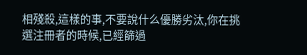相殘殺,這樣的事,不要說什么優勝劣汰,你在挑選注冊者的時候,已經篩過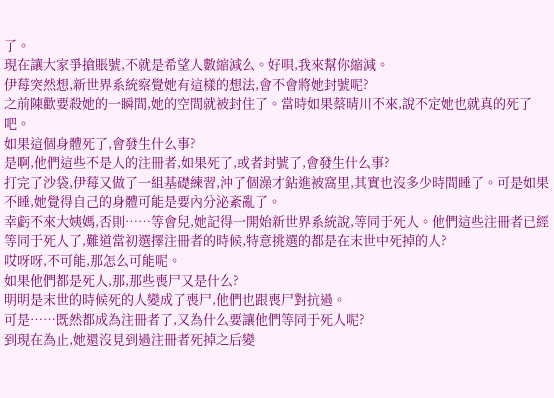了。
現在讓大家爭搶賬號,不就是希望人數縮減么。好唄,我來幫你縮減。
伊莓突然想,新世界系統察覺她有這樣的想法,會不會將她封號呢?
之前陳歡要殺她的一瞬間,她的空間就被封住了。當時如果蔡晴川不來,說不定她也就真的死了吧。
如果這個身體死了,會發生什么事?
是啊,他們這些不是人的注冊者,如果死了,或者封號了,會發生什么事?
打完了沙袋,伊莓又做了一組基礎練習,沖了個澡才鉆進被窩里,其實也沒多少時間睡了。可是如果不睡,她覺得自己的身體可能是要內分泌紊亂了。
幸虧不來大姨媽,否則……等會兒,她記得一開始新世界系統說,等同于死人。他們這些注冊者已經等同于死人了,難道當初選擇注冊者的時候,特意挑選的都是在末世中死掉的人?
哎呀呀,不可能,那怎么可能呢。
如果他們都是死人,那,那些喪尸又是什么?
明明是末世的時候死的人變成了喪尸,他們也跟喪尸對抗過。
可是……既然都成為注冊者了,又為什么要讓他們等同于死人呢?
到現在為止,她還沒見到過注冊者死掉之后變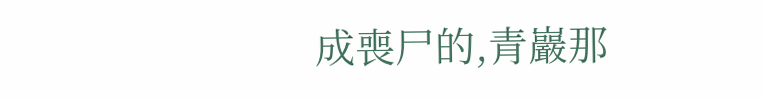成喪尸的,青巖那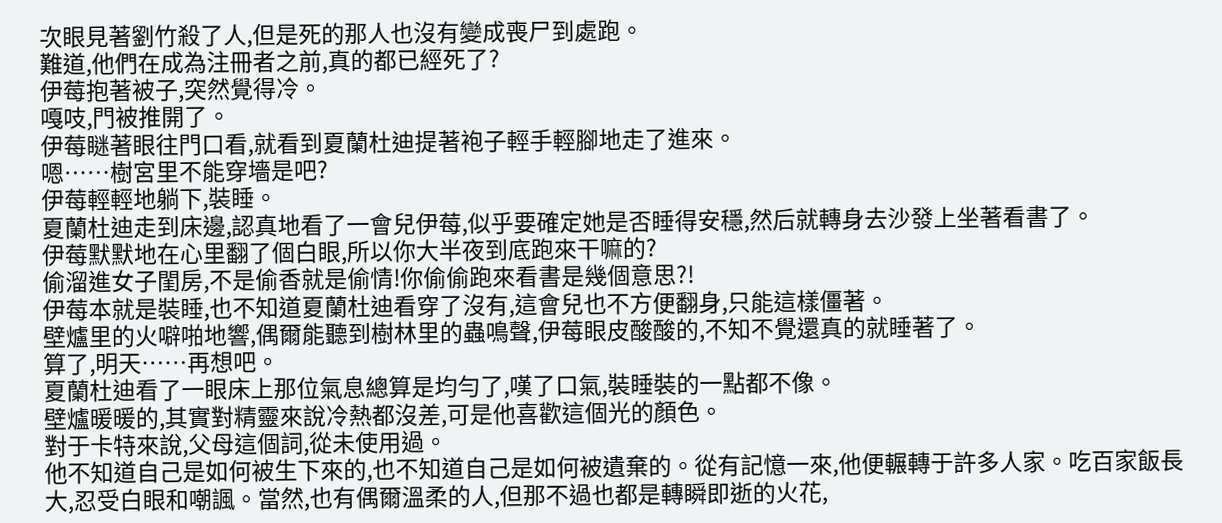次眼見著劉竹殺了人,但是死的那人也沒有變成喪尸到處跑。
難道,他們在成為注冊者之前,真的都已經死了?
伊莓抱著被子,突然覺得冷。
嘎吱,門被推開了。
伊莓瞇著眼往門口看,就看到夏蘭杜迪提著袍子輕手輕腳地走了進來。
嗯……樹宮里不能穿墻是吧?
伊莓輕輕地躺下,裝睡。
夏蘭杜迪走到床邊,認真地看了一會兒伊莓,似乎要確定她是否睡得安穩,然后就轉身去沙發上坐著看書了。
伊莓默默地在心里翻了個白眼,所以你大半夜到底跑來干嘛的?
偷溜進女子閨房,不是偷香就是偷情!你偷偷跑來看書是幾個意思?!
伊莓本就是裝睡,也不知道夏蘭杜迪看穿了沒有,這會兒也不方便翻身,只能這樣僵著。
壁爐里的火噼啪地響,偶爾能聽到樹林里的蟲鳴聲,伊莓眼皮酸酸的,不知不覺還真的就睡著了。
算了,明天……再想吧。
夏蘭杜迪看了一眼床上那位氣息總算是均勻了,嘆了口氣,裝睡裝的一點都不像。
壁爐暖暖的,其實對精靈來說冷熱都沒差,可是他喜歡這個光的顏色。
對于卡特來說,父母這個詞,從未使用過。
他不知道自己是如何被生下來的,也不知道自己是如何被遺棄的。從有記憶一來,他便輾轉于許多人家。吃百家飯長大,忍受白眼和嘲諷。當然,也有偶爾溫柔的人,但那不過也都是轉瞬即逝的火花,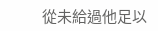從未給過他足以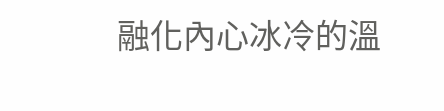融化內心冰冷的溫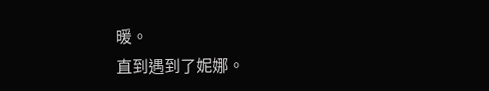暖。
直到遇到了妮娜。